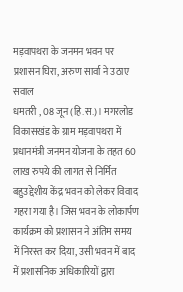मड़वापथरा के जनमन भवन पर प्रशासन घिरा, अरुण सार्वा ने उठाए सवाल
धमतरी , 08 जून (हि.स.)। मगरलोड विकासखंड के ग्राम मड़वापथरा में प्रधानमंत्री जनमन योजना के तहत 60 लाख रुपये की लागत से निर्मित बहुउद्देशीय केंद्र भवन को लेकर विवाद गहरा गया है। जिस भवन के लोकार्पण कार्यक्रम को प्रशासन ने अंतिम समय में निरस्त कर दिया, उसी भवन में बाद में प्रशासनिक अधिकारियों द्वारा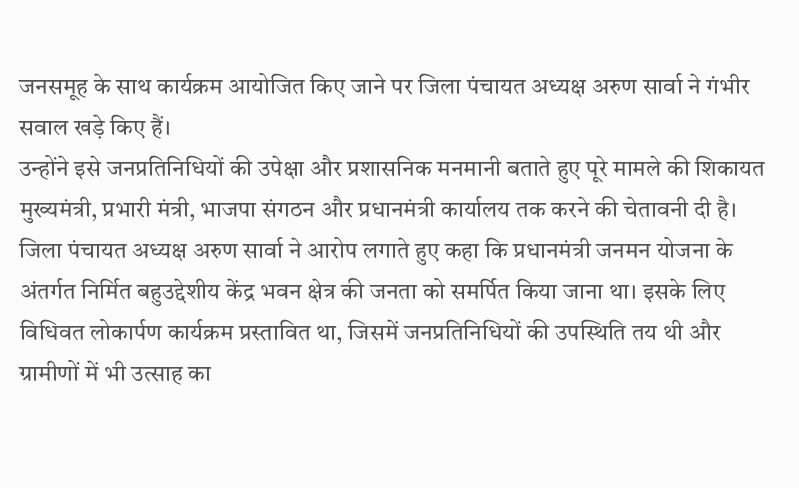जनसमूह के साथ कार्यक्रम आयोजित किए जाने पर जिला पंचायत अध्यक्ष अरुण सार्वा ने गंभीर सवाल खड़े किए हैं।
उन्होंने इसे जनप्रतिनिधियों की उपेक्षा और प्रशासनिक मनमानी बताते हुए पूरे मामले की शिकायत मुख्यमंत्री, प्रभारी मंत्री, भाजपा संगठन और प्रधानमंत्री कार्यालय तक करने की चेतावनी दी है।
जिला पंचायत अध्यक्ष अरुण सार्वा ने आरोप लगाते हुए कहा कि प्रधानमंत्री जनमन योजना के अंतर्गत निर्मित बहुउद्देशीय केंद्र भवन क्षेत्र की जनता को समर्पित किया जाना था। इसके लिए विधिवत लोकार्पण कार्यक्रम प्रस्तावित था, जिसमें जनप्रतिनिधियों की उपस्थिति तय थी और ग्रामीणों में भी उत्साह का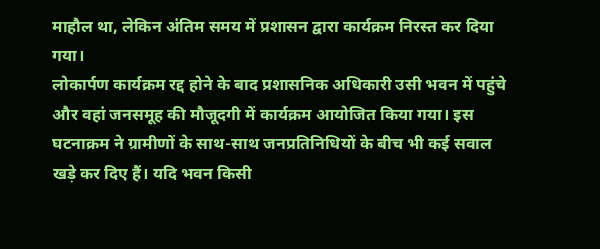माहौल था, लेकिन अंतिम समय में प्रशासन द्वारा कार्यक्रम निरस्त कर दिया गया।
लोकार्पण कार्यक्रम रद्द होने के बाद प्रशासनिक अधिकारी उसी भवन में पहुंचे और वहां जनसमूह की मौजूदगी में कार्यक्रम आयोजित किया गया। इस घटनाक्रम ने ग्रामीणों के साथ-साथ जनप्रतिनिधियों के बीच भी कई सवाल खड़े कर दिए हैं। यदि भवन किसी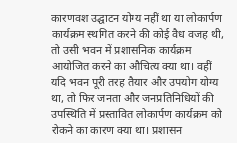कारणवश उद्घाटन योग्य नहीं था या लोकार्पण कार्यक्रम स्थगित करने की कोई वैध वजह थी, तो उसी भवन में प्रशासनिक कार्यक्रम आयोजित करने का औचित्य क्या था। वहीं यदि भवन पूरी तरह तैयार और उपयोग योग्य था, तो फिर जनता और जनप्रतिनिधियों की उपस्थिति में प्रस्तावित लोकार्पण कार्यक्रम को रोकने का कारण क्या था। प्रशासन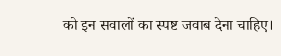को इन सवालों का स्पष्ट जवाब देना चाहिए।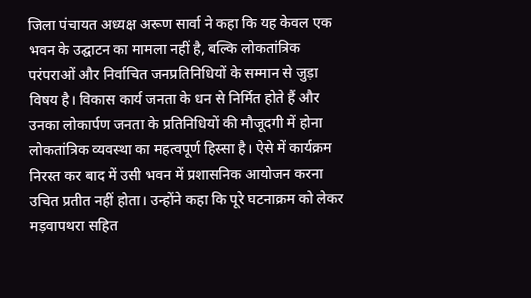जिला पंचायत अध्यक्ष अरूण सार्वा ने कहा कि यह केवल एक भवन के उद्घाटन का मामला नहीं है, बल्कि लोकतांत्रिक परंपराओं और निर्वाचित जनप्रतिनिधियों के सम्मान से जुड़ा विषय है। विकास कार्य जनता के धन से निर्मित होते हैं और उनका लोकार्पण जनता के प्रतिनिधियों की मौजूदगी में होना लोकतांत्रिक व्यवस्था का महत्वपूर्ण हिस्सा है। ऐसे में कार्यक्रम निरस्त कर बाद में उसी भवन में प्रशासनिक आयोजन करना उचित प्रतीत नहीं होता। उन्होंने कहा कि पूरे घटनाक्रम को लेकर मड़वापथरा सहित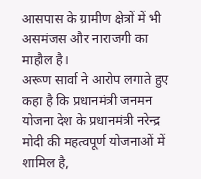आसपास के ग्रामीण क्षेत्रों में भी असमंजस और नाराजगी का माहौल है।
अरूण सार्वा ने आरोप लगाते हुए कहा है कि प्रधानमंत्री जनमन योजना देश के प्रधानमंत्री नरेन्द्र मोदी की महत्वपूर्ण योजनाओं में शामिल है,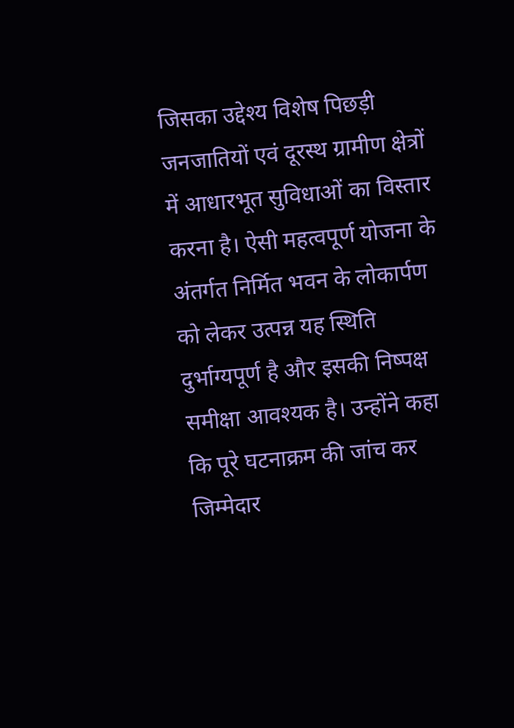जिसका उद्देश्य विशेष पिछड़ी जनजातियों एवं दूरस्थ ग्रामीण क्षेत्रों में आधारभूत सुविधाओं का विस्तार करना है। ऐसी महत्वपूर्ण योजना के अंतर्गत निर्मित भवन के लोकार्पण को लेकर उत्पन्न यह स्थिति दुर्भाग्यपूर्ण है और इसकी निष्पक्ष समीक्षा आवश्यक है। उन्होंने कहा कि पूरे घटनाक्रम की जांच कर जिम्मेदार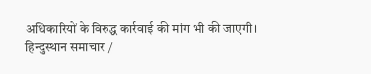अधिकारियों के विरुद्ध कार्रवाई की मांग भी की जाएगी।
हिन्दुस्थान समाचार /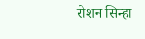रोशन सिन्हा